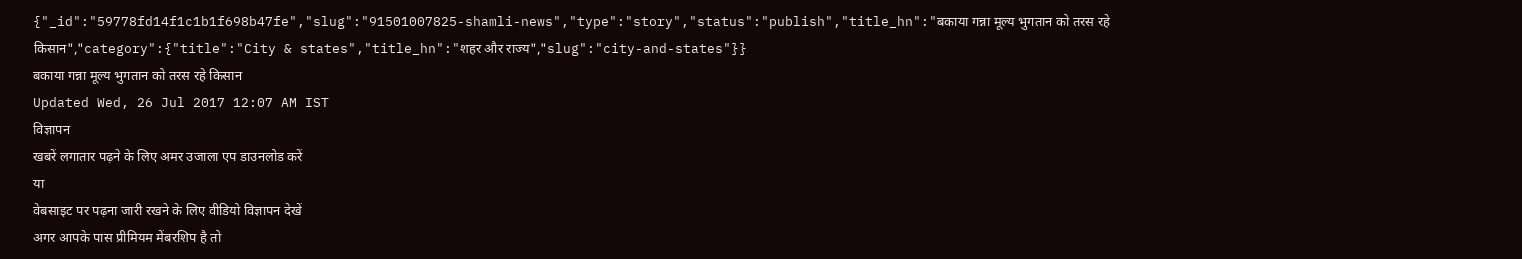{"_id":"59778fd14f1c1b1f698b47fe","slug":"91501007825-shamli-news","type":"story","status":"publish","title_hn":"बकाया गन्ना मूल्य भुगतान को तरस रहे किसान","category":{"title":"City & states","title_hn":"शहर और राज्य","slug":"city-and-states"}}
बकाया गन्ना मूल्य भुगतान को तरस रहे किसान
Updated Wed, 26 Jul 2017 12:07 AM IST
विज्ञापन
खबरें लगातार पढ़ने के लिए अमर उजाला एप डाउनलोड करें
या
वेबसाइट पर पढ़ना जारी रखने के लिए वीडियो विज्ञापन देखें
अगर आपके पास प्रीमियम मेंबरशिप है तो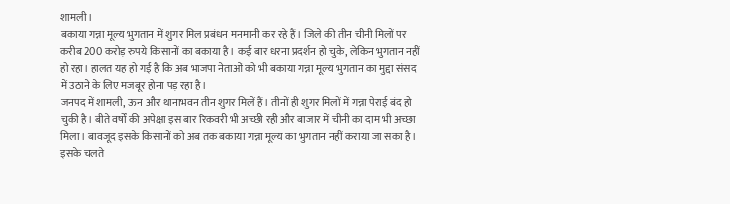शामली।
बकाया गन्ना मूल्य भुगतान में शुगर मिल प्रबंधन मनमानी कर रहे हैं। जिले की तीन चीनी मिलों पर करीब 200 करोड़ रुपये किसानों का बकाया है। कई बार धरना प्रदर्शन हो चुके, लेकिन भुगतान नहीं हो रहा। हालत यह हो गई है कि अब भाजपा नेताओं को भी बकाया गन्ना मूल्य भुगतान का मुद्दा संसद में उठाने के लिए मजबूर होना पड़ रहा है।
जनपद में शामली, ऊन और थानाभवन तीन शुगर मिलें हैं। तीनों ही शुगर मिलों में गन्ना पेराई बंद हो चुकी है। बीते वर्षों की अपेक्षा इस बार रिकवरी भी अच्छी रही और बाजार में चीनी का दाम भी अच्छा मिला। बावजूद इसके किसानों को अब तक बकाया गन्ना मूल्य का भुगतान नहीं कराया जा सका है। इसके चलते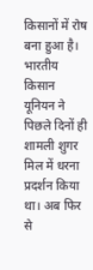किसानों में रोष बना हुआ है। भारतीय किसान यूनियन ने पिछले दिनों ही शामली शुगर मिल में धरना प्रदर्शन किया था। अब फिर से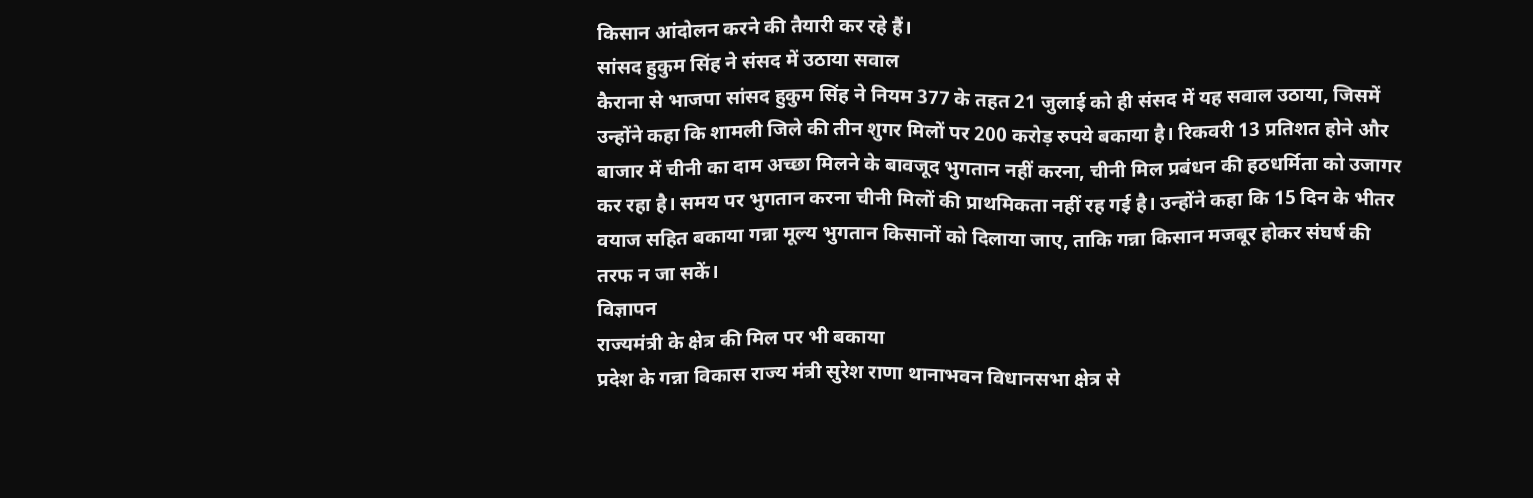किसान आंदोलन करने की तैयारी कर रहे हैं।
सांसद हुकुम सिंह ने संसद में उठाया सवाल
कैराना से भाजपा सांसद हुकुम सिंह ने नियम 377 के तहत 21 जुलाई को ही संसद में यह सवाल उठाया, जिसमें उन्होंने कहा कि शामली जिले की तीन शुगर मिलों पर 200 करोड़ रुपये बकाया है। रिकवरी 13 प्रतिशत होने और बाजार में चीनी का दाम अच्छा मिलने के बावजूद भुगतान नहीं करना, चीनी मिल प्रबंधन की हठधर्मिता को उजागर कर रहा है। समय पर भुगतान करना चीनी मिलों की प्राथमिकता नहीं रह गई है। उन्होंने कहा कि 15 दिन के भीतर वयाज सहित बकाया गन्ना मूल्य भुगतान किसानों को दिलाया जाए, ताकि गन्ना किसान मजबूर होकर संघर्ष की तरफ न जा सकें।
विज्ञापन
राज्यमंत्री के क्षेत्र की मिल पर भी बकाया
प्रदेश के गन्ना विकास राज्य मंत्री सुरेश राणा थानाभवन विधानसभा क्षेत्र से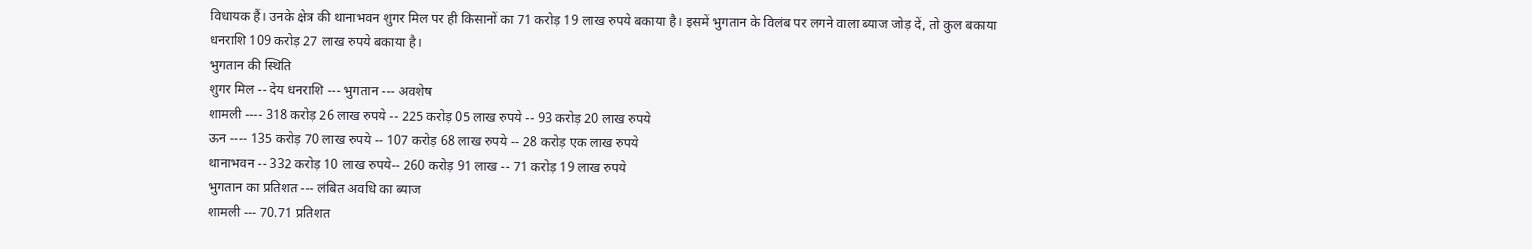विधायक हैं। उनके क्षेत्र की थानाभवन शुगर मिल पर ही किसानों का 71 करोड़ 19 लाख रुपये बकाया है। इसमें भुगतान के विलंब पर लगने वाला ब्याज जोड़ दें, तो कुल बकाया धनराशि 109 करोड़ 27 लाख रुपये बकाया है।
भुगतान की स्थिति
शुगर मिल -- देय धनराशि --- भुगतान --- अवशेष
शामली ---- 318 करोड़ 26 लाख रुपये -- 225 करोड़ 05 लाख रुपये -- 93 करोड़ 20 लाख रुपये
ऊन ---- 135 करोड़ 70 लाख रुपये -- 107 करोड़ 68 लाख रुपये -- 28 करोड़ एक लाख रुपये
थानाभवन -- 332 करोड़ 10 लाख रुपये-- 260 करोड़ 91 लाख -- 71 करोड़ 19 लाख रुपये
भुगतान का प्रतिशत --- लंबित अवधि का ब्याज
शामली --- 70.71 प्रतिशत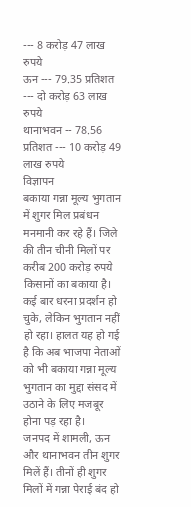--- 8 करोड़ 47 लाख रुपये
ऊन --- 79.35 प्रतिशत --- दो करोड़ 63 लाख रुपये
थानाभवन -- 78.56 प्रतिशत --- 10 करोड़ 49 लाख रुपये
विज्ञापन
बकाया गन्ना मूल्य भुगतान में शुगर मिल प्रबंधन मनमानी कर रहे हैं। जिले की तीन चीनी मिलों पर करीब 200 करोड़ रुपये किसानों का बकाया है। कई बार धरना प्रदर्शन हो चुके, लेकिन भुगतान नहीं हो रहा। हालत यह हो गई है कि अब भाजपा नेताओं को भी बकाया गन्ना मूल्य भुगतान का मुद्दा संसद में उठाने के लिए मजबूर होना पड़ रहा है।
जनपद में शामली, ऊन और थानाभवन तीन शुगर मिलें हैं। तीनों ही शुगर मिलों में गन्ना पेराई बंद हो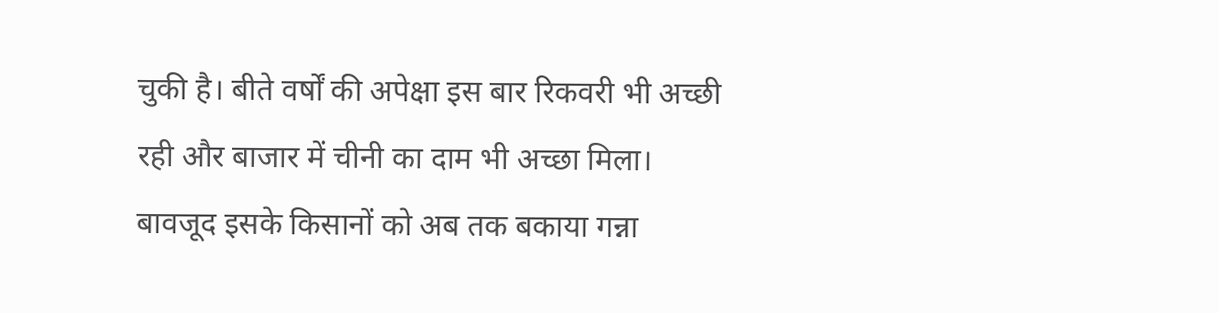चुकी है। बीते वर्षों की अपेक्षा इस बार रिकवरी भी अच्छी रही और बाजार में चीनी का दाम भी अच्छा मिला। बावजूद इसके किसानों को अब तक बकाया गन्ना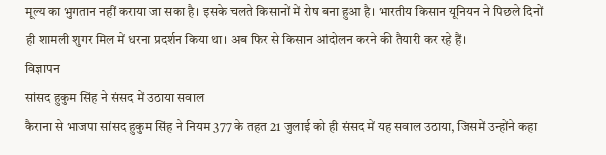मूल्य का भुगतान नहीं कराया जा सका है। इसके चलते किसानों में रोष बना हुआ है। भारतीय किसान यूनियन ने पिछले दिनों ही शामली शुगर मिल में धरना प्रदर्शन किया था। अब फिर से किसान आंदोलन करने की तैयारी कर रहे हैं।
विज्ञापन
सांसद हुकुम सिंह ने संसद में उठाया सवाल
कैराना से भाजपा सांसद हुकुम सिंह ने नियम 377 के तहत 21 जुलाई को ही संसद में यह सवाल उठाया, जिसमें उन्होंने कहा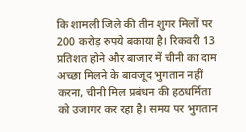कि शामली जिले की तीन शुगर मिलों पर 200 करोड़ रुपये बकाया है। रिकवरी 13 प्रतिशत होने और बाजार में चीनी का दाम अच्छा मिलने के बावजूद भुगतान नहीं करना, चीनी मिल प्रबंधन की हठधर्मिता को उजागर कर रहा है। समय पर भुगतान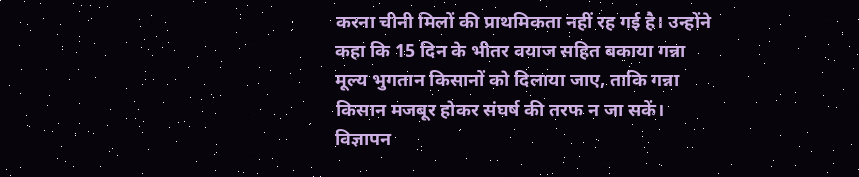करना चीनी मिलों की प्राथमिकता नहीं रह गई है। उन्होंने कहा कि 15 दिन के भीतर वयाज सहित बकाया गन्ना मूल्य भुगतान किसानों को दिलाया जाए, ताकि गन्ना किसान मजबूर होकर संघर्ष की तरफ न जा सकें।
विज्ञापन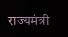राज्यमंत्री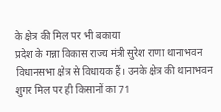के क्षेत्र की मिल पर भी बकाया
प्रदेश के गन्ना विकास राज्य मंत्री सुरेश राणा थानाभवन विधानसभा क्षेत्र से विधायक हैं। उनके क्षेत्र की थानाभवन शुगर मिल पर ही किसानों का 71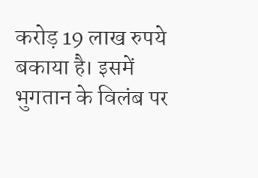करोड़ 19 लाख रुपये बकाया है। इसमें भुगतान के विलंब पर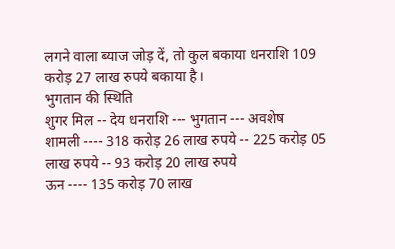लगने वाला ब्याज जोड़ दें, तो कुल बकाया धनराशि 109 करोड़ 27 लाख रुपये बकाया है।
भुगतान की स्थिति
शुगर मिल -- देय धनराशि --- भुगतान --- अवशेष
शामली ---- 318 करोड़ 26 लाख रुपये -- 225 करोड़ 05 लाख रुपये -- 93 करोड़ 20 लाख रुपये
ऊन ---- 135 करोड़ 70 लाख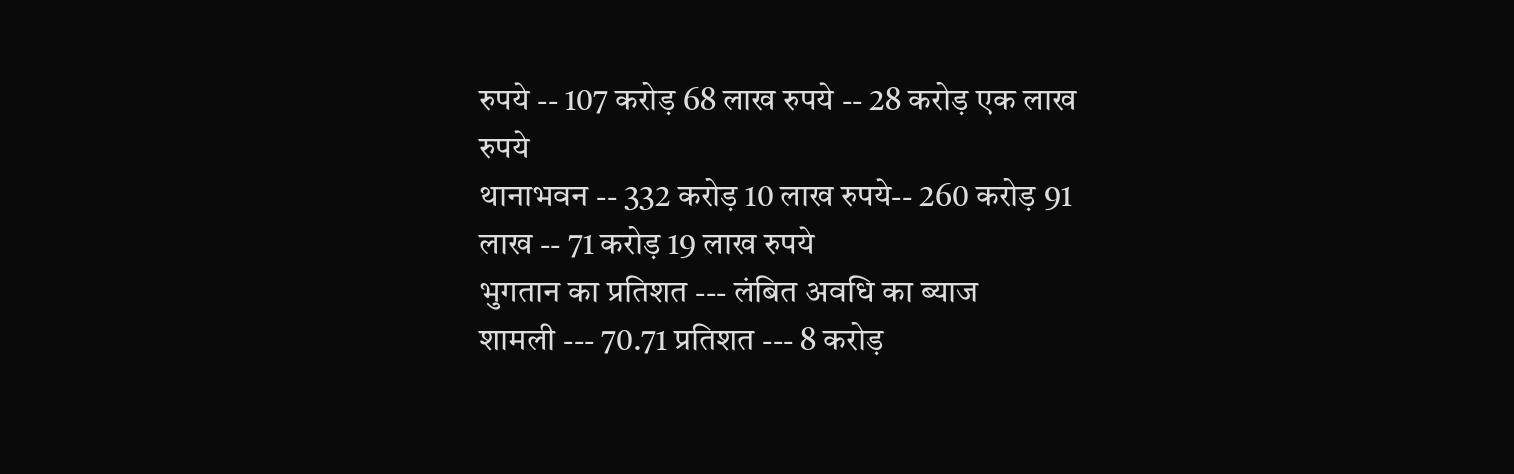रुपये -- 107 करोड़ 68 लाख रुपये -- 28 करोड़ एक लाख रुपये
थानाभवन -- 332 करोड़ 10 लाख रुपये-- 260 करोड़ 91 लाख -- 71 करोड़ 19 लाख रुपये
भुगतान का प्रतिशत --- लंबित अवधि का ब्याज
शामली --- 70.71 प्रतिशत --- 8 करोड़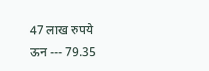47 लाख रुपये
ऊन --- 79.35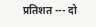प्रतिशत --- दो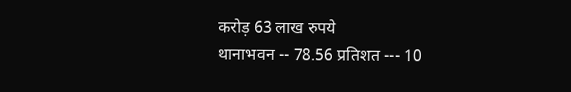करोड़ 63 लाख रुपये
थानाभवन -- 78.56 प्रतिशत --- 10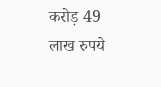करोड़ 49 लाख रुपये